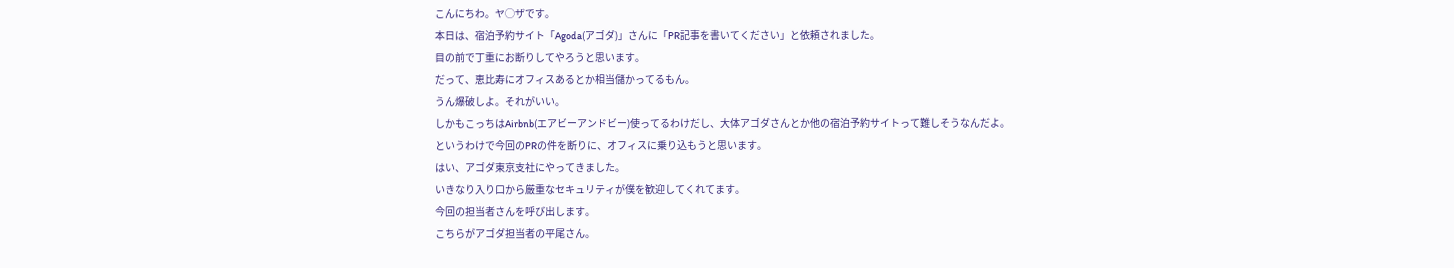こんにちわ。ヤ◯ザです。
本日は、宿泊予約サイト「Agoda(アゴダ)」さんに「PR記事を書いてください」と依頼されました。
目の前で丁重にお断りしてやろうと思います。
だって、恵比寿にオフィスあるとか相当儲かってるもん。
うん爆破しよ。それがいい。
しかもこっちはAirbnb(エアビーアンドビー)使ってるわけだし、大体アゴダさんとか他の宿泊予約サイトって難しそうなんだよ。
というわけで今回のPRの件を断りに、オフィスに乗り込もうと思います。
はい、アゴダ東京支社にやってきました。
いきなり入り口から厳重なセキュリティが僕を歓迎してくれてます。
今回の担当者さんを呼び出します。
こちらがアゴダ担当者の平尾さん。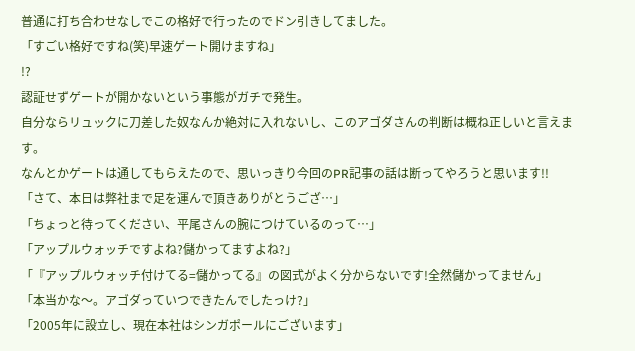普通に打ち合わせなしでこの格好で行ったのでドン引きしてました。
「すごい格好ですね(笑)早速ゲート開けますね」
!?
認証せずゲートが開かないという事態がガチで発生。
自分ならリュックに刀差した奴なんか絶対に入れないし、このアゴダさんの判断は概ね正しいと言えます。
なんとかゲートは通してもらえたので、思いっきり今回のPR記事の話は断ってやろうと思います!!
「さて、本日は弊社まで足を運んで頂きありがとうござ…」
「ちょっと待ってください、平尾さんの腕につけているのって…」
「アップルウォッチですよね?儲かってますよね?」
「『アップルウォッチ付けてる=儲かってる』の図式がよく分からないです!全然儲かってません」
「本当かな〜。アゴダっていつできたんでしたっけ?」
「2005年に設立し、現在本社はシンガポールにございます」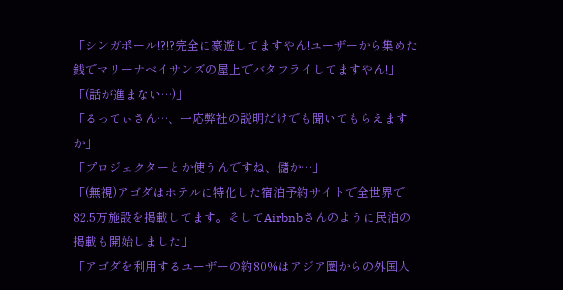「シンガポール!?!?完全に豪遊してますやん!ユーザーから集めた銭でマリーナベイサンズの屋上でバタフライしてますやん!」
「(話が進まない…)」
「るってぃさん…、一応弊社の説明だけでも聞いてもらえますか」
「プロジェクターとか使うんですね、儲か…」
「(無視)アゴダはホテルに特化した宿泊予約サイトで全世界で82.5万施設を掲載してます。そしてAirbnbさんのように民泊の掲載も開始しました」
「アゴダを利用するユーザーの約80%はアジア圏からの外国人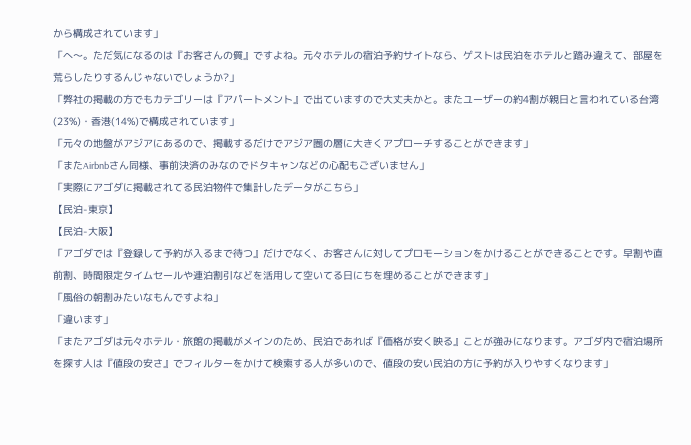から構成されています」
「へ〜。ただ気になるのは『お客さんの質』ですよね。元々ホテルの宿泊予約サイトなら、ゲストは民泊をホテルと踏み違えて、部屋を荒らしたりするんじゃないでしょうか?」
「弊社の掲載の方でもカテゴリーは『アパートメント』で出ていますので大丈夫かと。またユーザーの約4割が親日と言われている台湾(23%)・香港(14%)で構成されています」
「元々の地盤がアジアにあるので、掲載するだけでアジア圏の層に大きくアプローチすることができます」
「またAirbnbさん同様、事前決済のみなのでドタキャンなどの心配もございません」
「実際にアゴダに掲載されてる民泊物件で集計したデータがこちら」
【民泊-東京】
【民泊-大阪】
「アゴダでは『登録して予約が入るまで待つ』だけでなく、お客さんに対してプロモーションをかけることができることです。早割や直前割、時間限定タイムセールや連泊割引などを活用して空いてる日にちを埋めることができます」
「風俗の朝割みたいなもんですよね」
「違います」
「またアゴダは元々ホテル・旅館の掲載がメインのため、民泊であれば『価格が安く映る』ことが強みになります。アゴダ内で宿泊場所を探す人は『値段の安さ』でフィルターをかけて検索する人が多いので、値段の安い民泊の方に予約が入りやすくなります」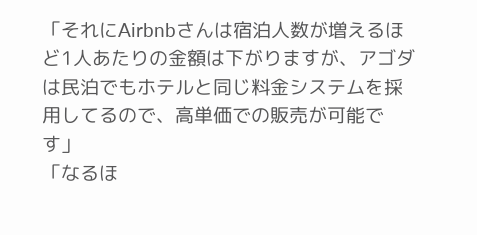「それにAirbnbさんは宿泊人数が増えるほど1人あたりの金額は下がりますが、アゴダは民泊でもホテルと同じ料金システムを採用してるので、高単価での販売が可能です」
「なるほ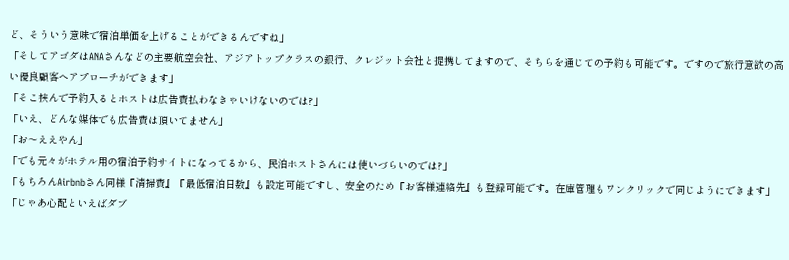ど、そういう意味で宿泊単価を上げることができるんですね」
「そしてアゴダはANAさんなどの主要航空会社、アジアトップクラスの銀行、クレジット会社と提携してますので、そちらを通じての予約も可能です。ですので旅行意欲の高い優良顧客へアプローチができます」
「そこ挟んで予約入るとホストは広告費払わなきゃいけないのでは?」
「いえ、どんな媒体でも広告費は頂いてません」
「お〜ええやん」
「でも元々がホテル用の宿泊予約サイトになってるから、民泊ホストさんには使いづらいのでは?」
「もちろんAirbnbさん同様『清掃費』『最低宿泊日数』も設定可能ですし、安全のため『お客様連絡先』も登録可能です。在庫管理もワンクリックで同じようにできます」
「じゃあ心配といえばダブ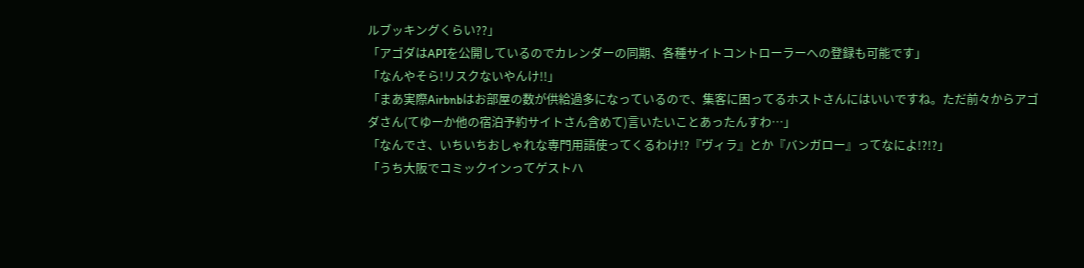ルブッキングくらい??」
「アゴダはAPIを公開しているのでカレンダーの同期、各種サイトコントローラーへの登録も可能です」
「なんやそら!リスクないやんけ!!」
「まあ実際Airbnbはお部屋の数が供給過多になっているので、集客に困ってるホストさんにはいいですね。ただ前々からアゴダさん(てゆーか他の宿泊予約サイトさん含めて)言いたいことあったんすわ…」
「なんでさ、いちいちおしゃれな専門用語使ってくるわけ!?『ヴィラ』とか『バンガロー』ってなによ!?!?」
「うち大阪でコミックインってゲストハ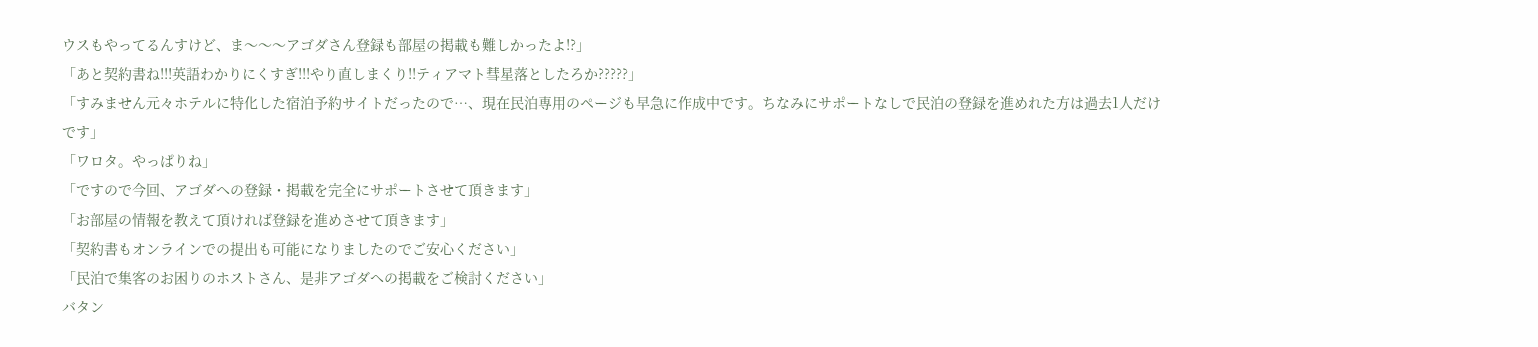ウスもやってるんすけど、ま〜〜〜アゴダさん登録も部屋の掲載も難しかったよ!?」
「あと契約書ね!!!英語わかりにくすぎ!!!やり直しまくり!!ティアマト彗星落としたろか?????」
「すみません元々ホテルに特化した宿泊予約サイトだったので…、現在民泊専用のページも早急に作成中です。ちなみにサポートなしで民泊の登録を進めれた方は過去1人だけです」
「ワロタ。やっぱりね」
「ですので今回、アゴダへの登録・掲載を完全にサポートさせて頂きます」
「お部屋の情報を教えて頂ければ登録を進めさせて頂きます」
「契約書もオンラインでの提出も可能になりましたのでご安心ください」
「民泊で集客のお困りのホストさん、是非アゴダへの掲載をご検討ください」
バタン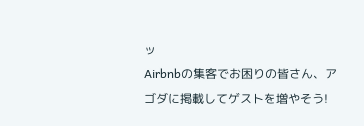ッ
Airbnbの集客でお困りの皆さん、アゴダに掲載してゲストを増やそう!